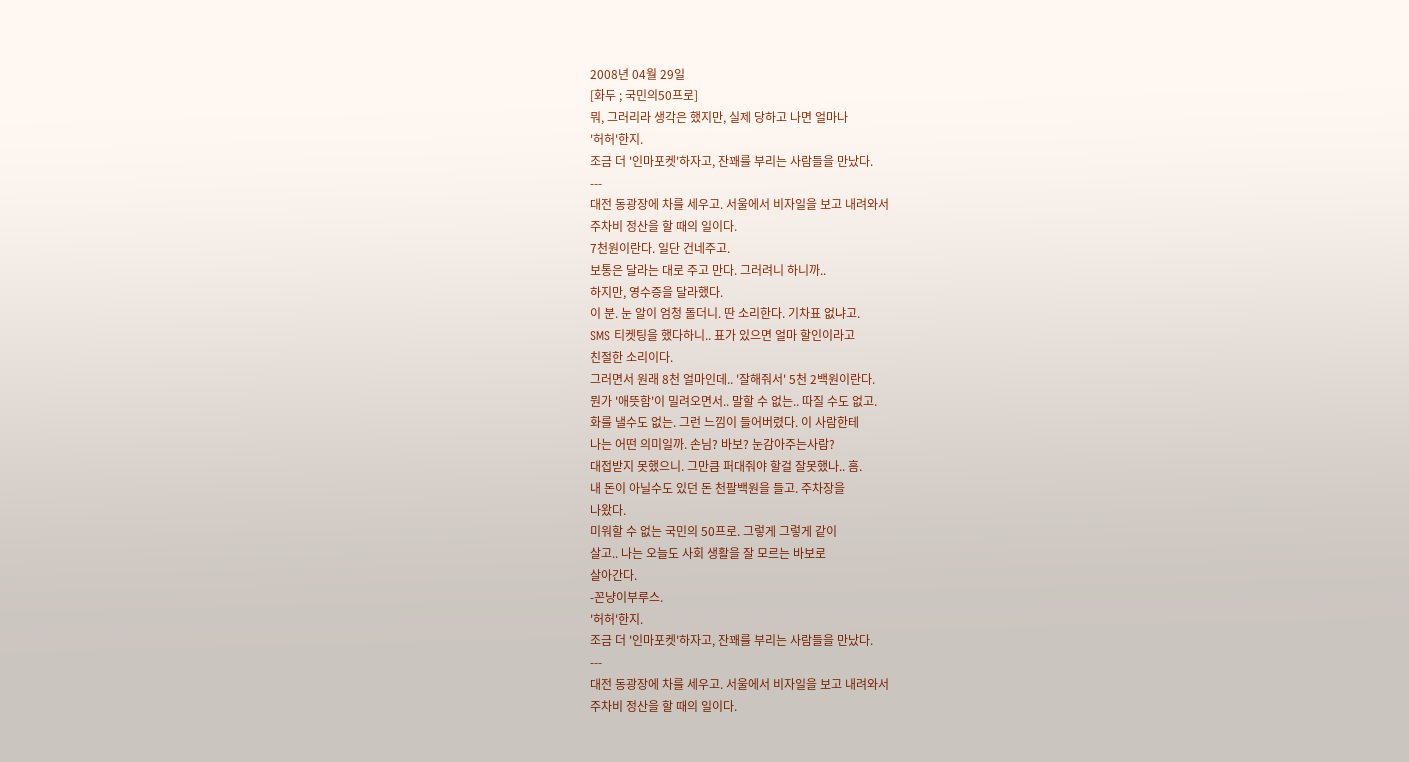2008년 04월 29일
[화두 ; 국민의50프로]
뭐, 그러리라 생각은 했지만, 실제 당하고 나면 얼마나
'허허'한지.
조금 더 '인마포켓'하자고, 잔꽤를 부리는 사람들을 만났다.
---
대전 동광장에 차를 세우고. 서울에서 비자일을 보고 내려와서
주차비 정산을 할 때의 일이다.
7천원이란다. 일단 건네주고.
보통은 달라는 대로 주고 만다. 그러려니 하니까..
하지만, 영수증을 달라했다.
이 분. 눈 알이 엄청 돌더니. 딴 소리한다. 기차표 없냐고.
SMS 티켓팅을 했다하니.. 표가 있으면 얼마 할인이라고
친절한 소리이다.
그러면서 원래 8천 얼마인데.. '잘해줘서' 5천 2백원이란다.
뭔가 '애뜻함'이 밀려오면서.. 말할 수 없는.. 따질 수도 없고.
화를 낼수도 없는. 그런 느낌이 들어버렸다. 이 사람한테
나는 어떤 의미일까. 손님? 바보? 눈감아주는사람?
대접받지 못했으니. 그만큼 퍼대줘야 할걸 잘못했나.. 흠.
내 돈이 아닐수도 있던 돈 천팔백원을 들고. 주차장을
나왔다.
미워할 수 없는 국민의 50프로. 그렇게 그렇게 같이
살고.. 나는 오늘도 사회 생활을 잘 모르는 바보로
살아간다.
-꼰냥이부루스.
'허허'한지.
조금 더 '인마포켓'하자고, 잔꽤를 부리는 사람들을 만났다.
---
대전 동광장에 차를 세우고. 서울에서 비자일을 보고 내려와서
주차비 정산을 할 때의 일이다.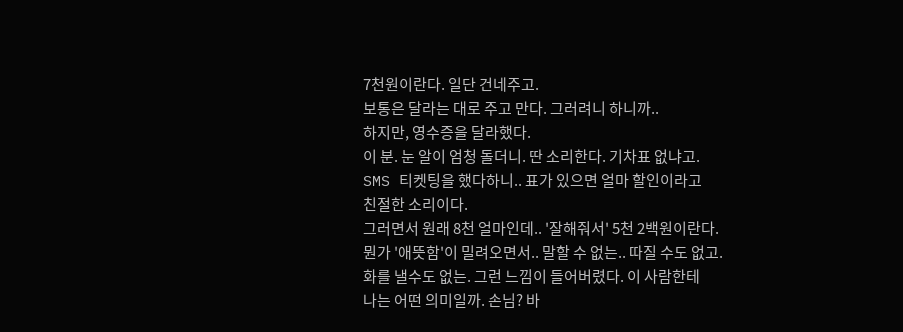7천원이란다. 일단 건네주고.
보통은 달라는 대로 주고 만다. 그러려니 하니까..
하지만, 영수증을 달라했다.
이 분. 눈 알이 엄청 돌더니. 딴 소리한다. 기차표 없냐고.
SMS 티켓팅을 했다하니.. 표가 있으면 얼마 할인이라고
친절한 소리이다.
그러면서 원래 8천 얼마인데.. '잘해줘서' 5천 2백원이란다.
뭔가 '애뜻함'이 밀려오면서.. 말할 수 없는.. 따질 수도 없고.
화를 낼수도 없는. 그런 느낌이 들어버렸다. 이 사람한테
나는 어떤 의미일까. 손님? 바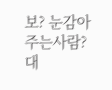보? 눈감아주는사람?
대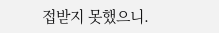접받지 못했으니.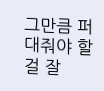그만큼 퍼대줘야 할걸 잘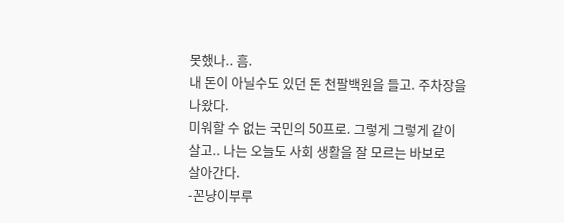못했나.. 흠.
내 돈이 아닐수도 있던 돈 천팔백원을 들고. 주차장을
나왔다.
미워할 수 없는 국민의 50프로. 그렇게 그렇게 같이
살고.. 나는 오늘도 사회 생활을 잘 모르는 바보로
살아간다.
-꼰냥이부루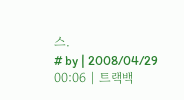스.
# by | 2008/04/29 00:06 | 트랙백